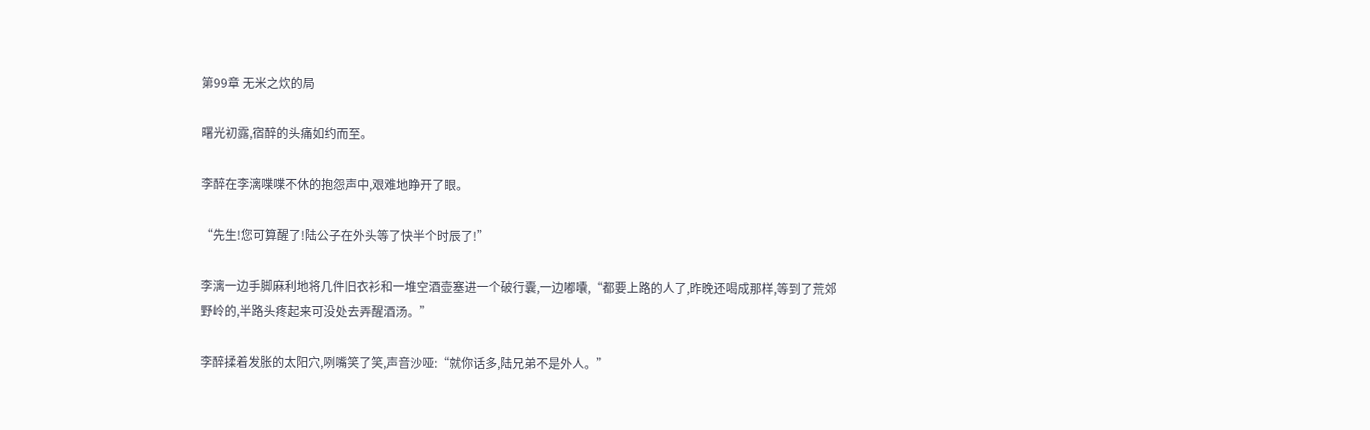第99章 无米之炊的局

曙光初露,宿醉的头痛如约而至。

李醉在李漓喋喋不休的抱怨声中,艰难地睁开了眼。

“先生!您可算醒了!陆公子在外头等了快半个时辰了!”

李漓一边手脚麻利地将几件旧衣衫和一堆空酒壶塞进一个破行囊,一边嘟囔,“都要上路的人了,昨晚还喝成那样,等到了荒郊野岭的,半路头疼起来可没处去弄醒酒汤。”

李醉揉着发胀的太阳穴,咧嘴笑了笑,声音沙哑:“就你话多,陆兄弟不是外人。”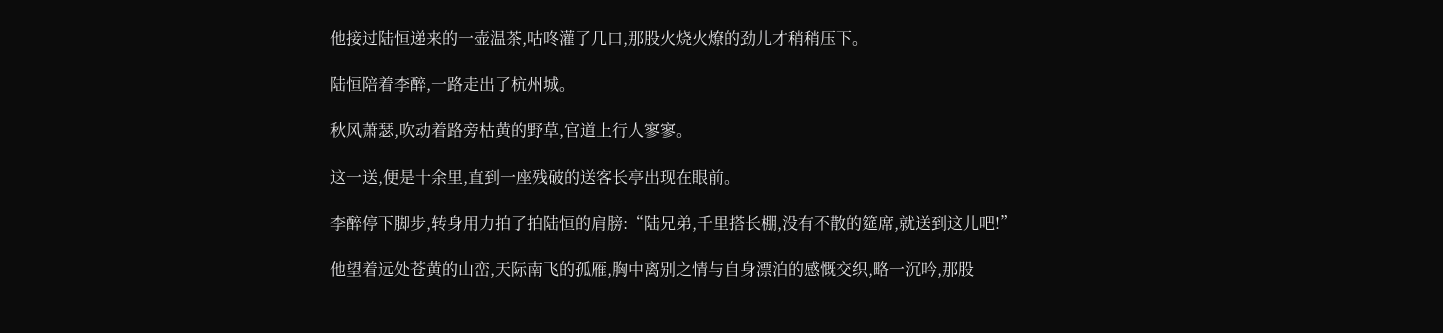他接过陆恒递来的一壶温茶,咕咚灌了几口,那股火烧火燎的劲儿才稍稍压下。

陆恒陪着李醉,一路走出了杭州城。

秋风萧瑟,吹动着路旁枯黄的野草,官道上行人寥寥。

这一送,便是十余里,直到一座残破的送客长亭出现在眼前。

李醉停下脚步,转身用力拍了拍陆恒的肩膀:“陆兄弟,千里搭长棚,没有不散的筵席,就送到这儿吧!”

他望着远处苍黄的山峦,天际南飞的孤雁,胸中离别之情与自身漂泊的感慨交织,略一沉吟,那股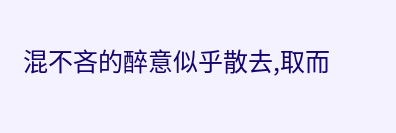混不吝的醉意似乎散去,取而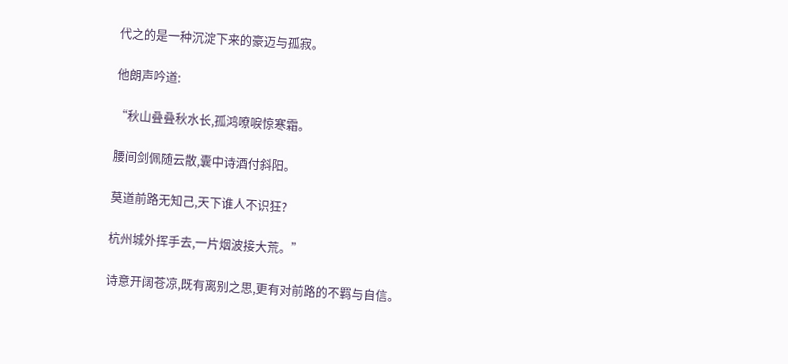代之的是一种沉淀下来的豪迈与孤寂。

他朗声吟道:

“秋山叠叠秋水长,孤鸿嘹唳惊寒霜。

腰间剑佩随云散,囊中诗酒付斜阳。

莫道前路无知己,天下谁人不识狂?

杭州城外挥手去,一片烟波接大荒。”

诗意开阔苍凉,既有离别之思,更有对前路的不羁与自信。